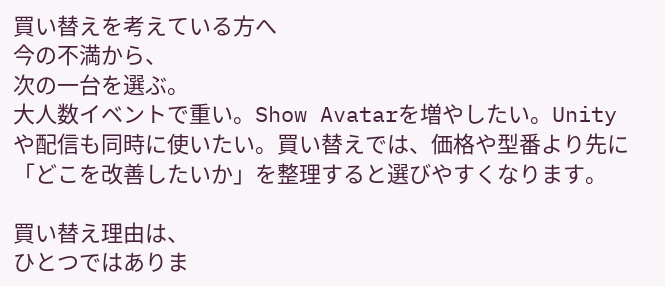買い替えを考えている方へ
今の不満から、
次の一台を選ぶ。
大人数イベントで重い。Show Avatarを増やしたい。Unityや配信も同時に使いたい。買い替えでは、価格や型番より先に「どこを改善したいか」を整理すると選びやすくなります。

買い替え理由は、
ひとつではありま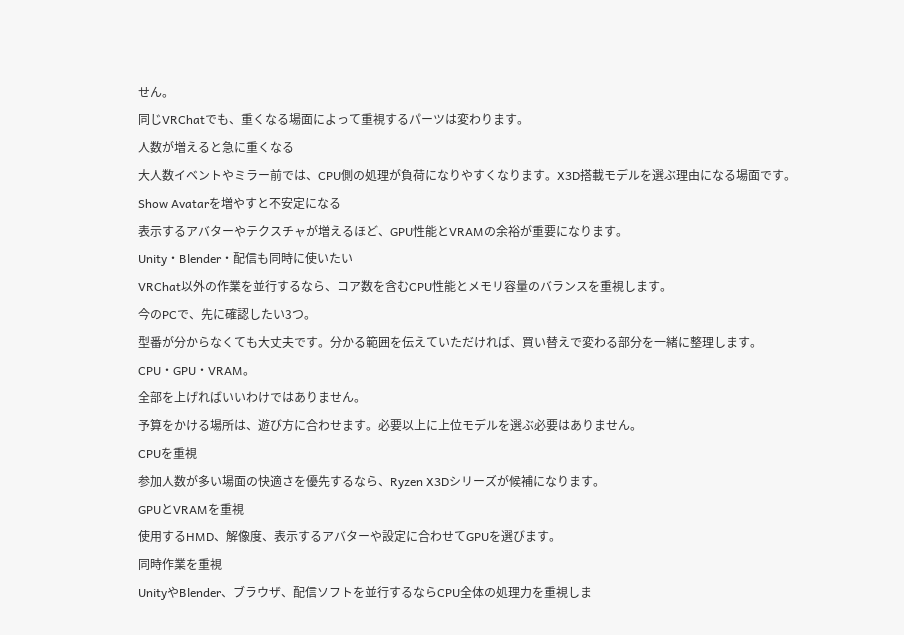せん。
同じVRChatでも、重くなる場面によって重視するパーツは変わります。
人数が増えると急に重くなる
大人数イベントやミラー前では、CPU側の処理が負荷になりやすくなります。X3D搭載モデルを選ぶ理由になる場面です。
Show Avatarを増やすと不安定になる
表示するアバターやテクスチャが増えるほど、GPU性能とVRAMの余裕が重要になります。
Unity・Blender・配信も同時に使いたい
VRChat以外の作業を並行するなら、コア数を含むCPU性能とメモリ容量のバランスを重視します。
今のPCで、先に確認したい3つ。
型番が分からなくても大丈夫です。分かる範囲を伝えていただければ、買い替えで変わる部分を一緒に整理します。
CPU・GPU・VRAM。
全部を上げればいいわけではありません。
予算をかける場所は、遊び方に合わせます。必要以上に上位モデルを選ぶ必要はありません。
CPUを重視
参加人数が多い場面の快適さを優先するなら、Ryzen X3Dシリーズが候補になります。
GPUとVRAMを重視
使用するHMD、解像度、表示するアバターや設定に合わせてGPUを選びます。
同時作業を重視
UnityやBlender、ブラウザ、配信ソフトを並行するならCPU全体の処理力を重視しま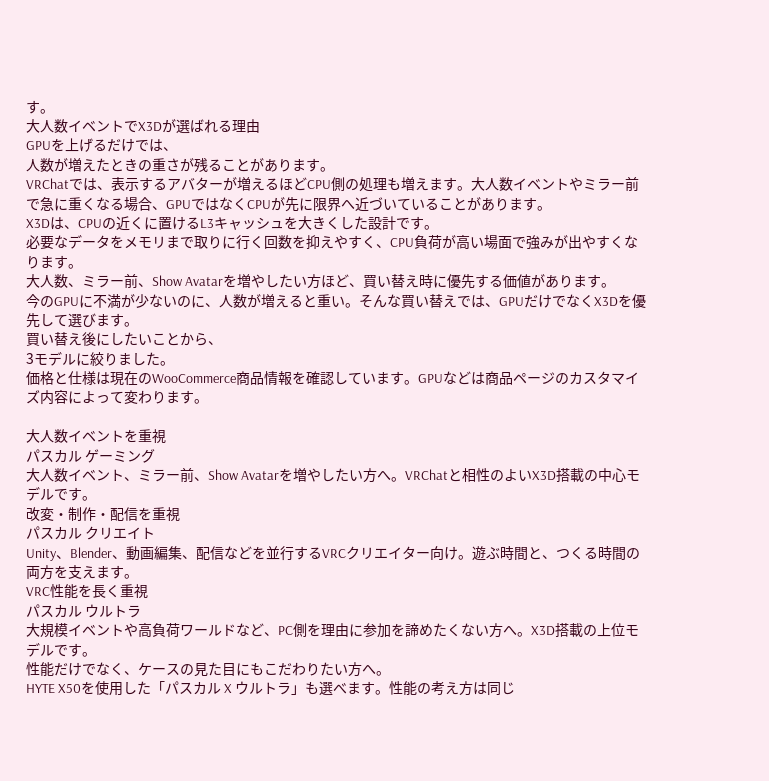す。
大人数イベントでX3Dが選ばれる理由
GPUを上げるだけでは、
人数が増えたときの重さが残ることがあります。
VRChatでは、表示するアバターが増えるほどCPU側の処理も増えます。大人数イベントやミラー前で急に重くなる場合、GPUではなくCPUが先に限界へ近づいていることがあります。
X3Dは、CPUの近くに置けるL3キャッシュを大きくした設計です。
必要なデータをメモリまで取りに行く回数を抑えやすく、CPU負荷が高い場面で強みが出やすくなります。
大人数、ミラー前、Show Avatarを増やしたい方ほど、買い替え時に優先する価値があります。
今のGPUに不満が少ないのに、人数が増えると重い。そんな買い替えでは、GPUだけでなくX3Dを優先して選びます。
買い替え後にしたいことから、
3モデルに絞りました。
価格と仕様は現在のWooCommerce商品情報を確認しています。GPUなどは商品ページのカスタマイズ内容によって変わります。

大人数イベントを重視
パスカル ゲーミング
大人数イベント、ミラー前、Show Avatarを増やしたい方へ。VRChatと相性のよいX3D搭載の中心モデルです。
改変・制作・配信を重視
パスカル クリエイト
Unity、Blender、動画編集、配信などを並行するVRCクリエイター向け。遊ぶ時間と、つくる時間の両方を支えます。
VRC性能を長く重視
パスカル ウルトラ
大規模イベントや高負荷ワールドなど、PC側を理由に参加を諦めたくない方へ。X3D搭載の上位モデルです。
性能だけでなく、ケースの見た目にもこだわりたい方へ。
HYTE X50を使用した「パスカル X ウルトラ」も選べます。性能の考え方は同じ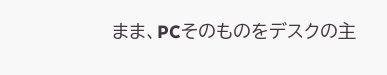まま、PCそのものをデスクの主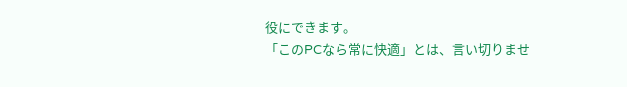役にできます。
「このPCなら常に快適」とは、言い切りませ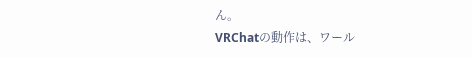ん。
VRChatの動作は、ワール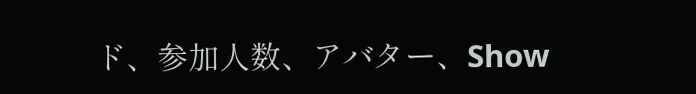ド、参加人数、アバター、Show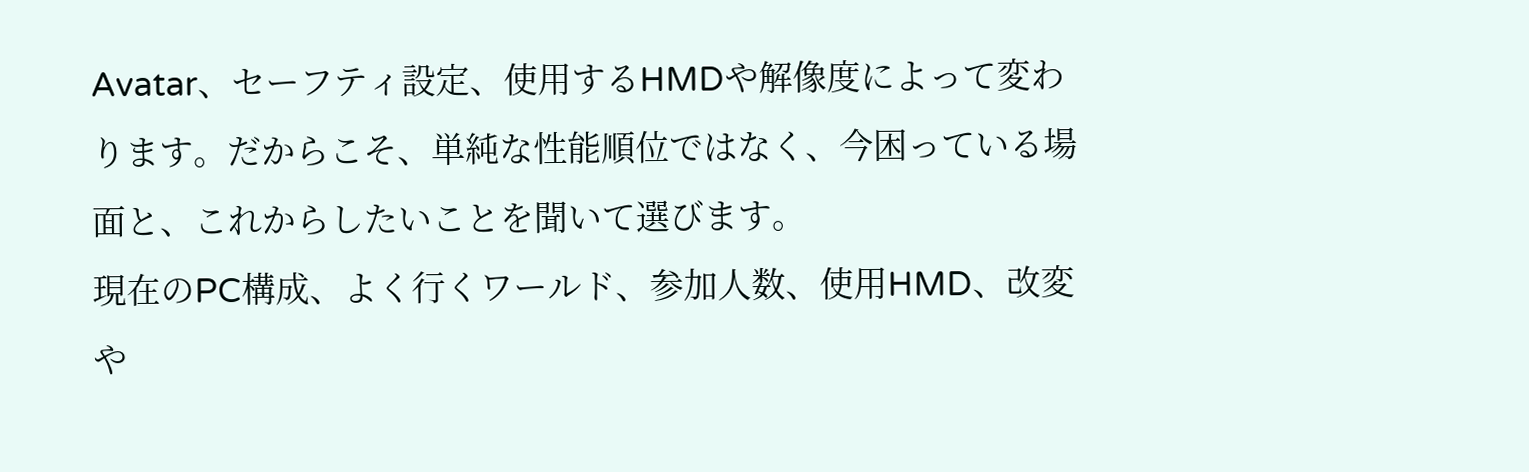Avatar、セーフティ設定、使用するHMDや解像度によって変わります。だからこそ、単純な性能順位ではなく、今困っている場面と、これからしたいことを聞いて選びます。
現在のPC構成、よく行くワールド、参加人数、使用HMD、改変や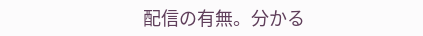配信の有無。分かる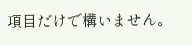項目だけで構いません。